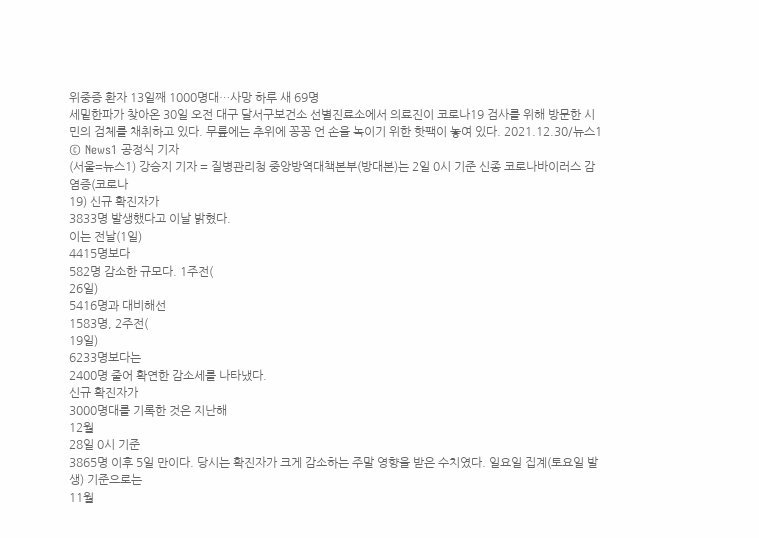위중증 환자 13일째 1000명대…사망 하루 새 69명
세밑한파가 찾아온 30일 오전 대구 달서구보건소 선별진료소에서 의료진이 코로나19 검사를 위해 방문한 시민의 검체를 채취하고 있다. 무릎에는 추위에 꽁꽁 언 손을 녹이기 위한 핫팩이 놓여 있다. 2021.12.30/뉴스1 © News1 공정식 기자
(서울=뉴스1) 강승지 기자 = 질병관리청 중앙방역대책본부(방대본)는 2일 0시 기준 신종 코로나바이러스 감염증(코로나
19) 신규 확진자가
3833명 발생했다고 이날 밝혔다.
이는 전날(1일)
4415명보다
582명 감소한 규모다. 1주전(
26일)
5416명과 대비해선
1583명, 2주전(
19일)
6233명보다는
2400명 줄어 확연한 감소세를 나타냈다.
신규 확진자가
3000명대를 기록한 것은 지난해
12월
28일 0시 기준
3865명 이후 5일 만이다. 당시는 확진자가 크게 감소하는 주말 영향을 받은 수치였다. 일요일 집계(토요일 발생) 기준으로는
11월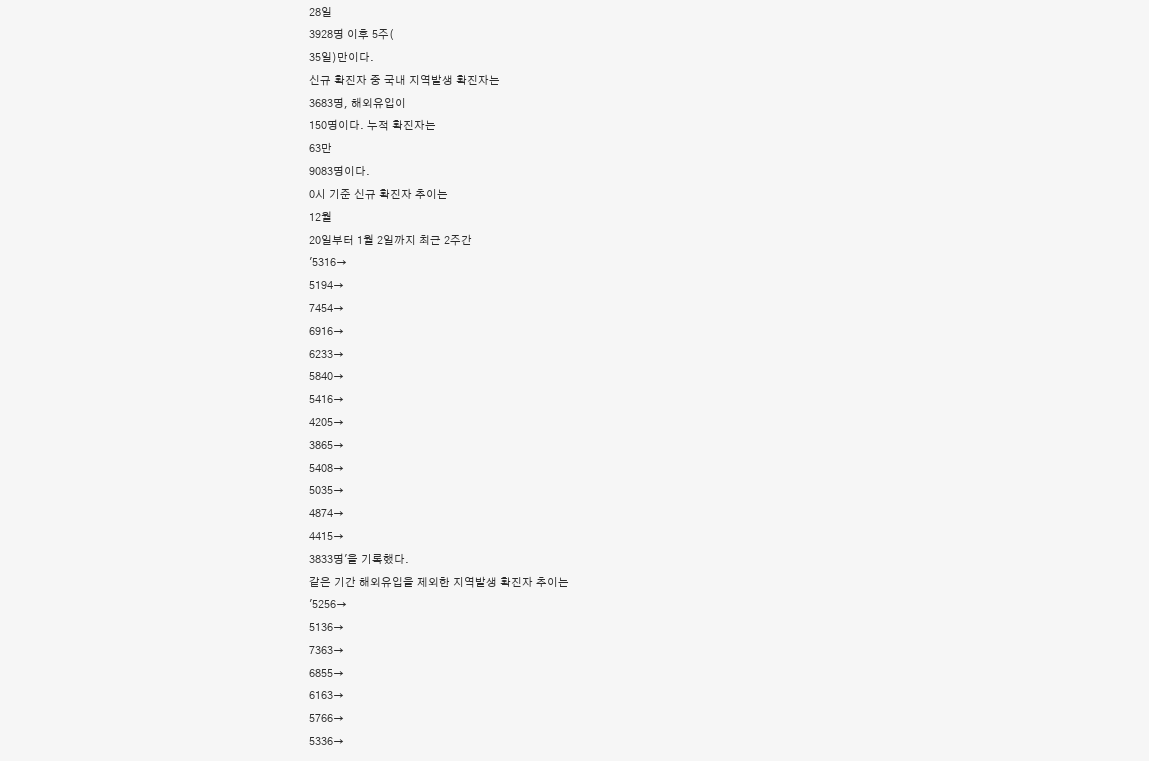28일
3928명 이후 5주(
35일)만이다.
신규 확진자 중 국내 지역발생 확진자는
3683명, 해외유입이
150명이다. 누적 확진자는
63만
9083명이다.
0시 기준 신규 확진자 추이는
12월
20일부터 1월 2일까지 최근 2주간
'5316→
5194→
7454→
6916→
6233→
5840→
5416→
4205→
3865→
5408→
5035→
4874→
4415→
3833명'을 기록했다.
같은 기간 해외유입을 제외한 지역발생 확진자 추이는
'5256→
5136→
7363→
6855→
6163→
5766→
5336→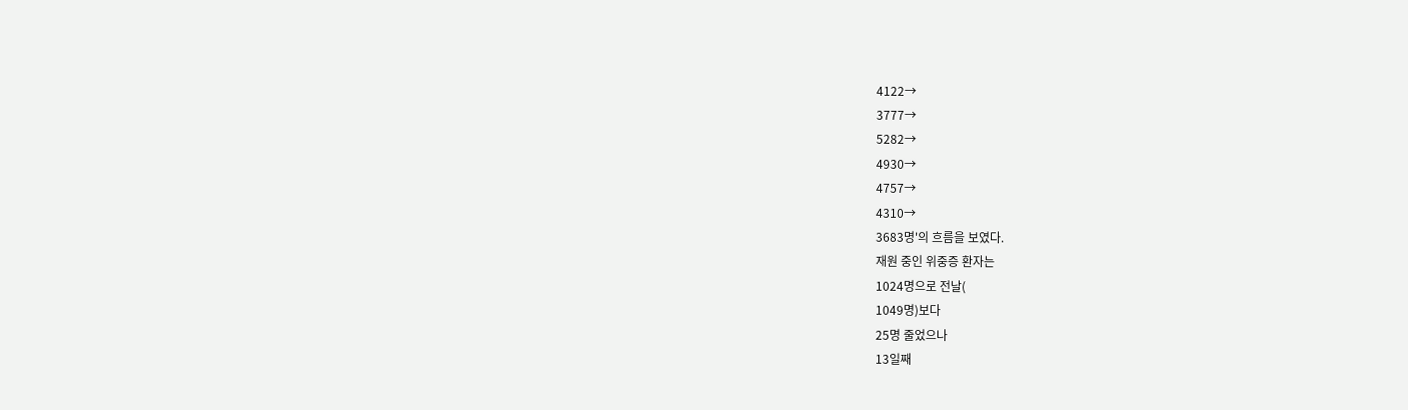4122→
3777→
5282→
4930→
4757→
4310→
3683명'의 흐름을 보였다.
재원 중인 위중증 환자는
1024명으로 전날(
1049명)보다
25명 줄었으나
13일째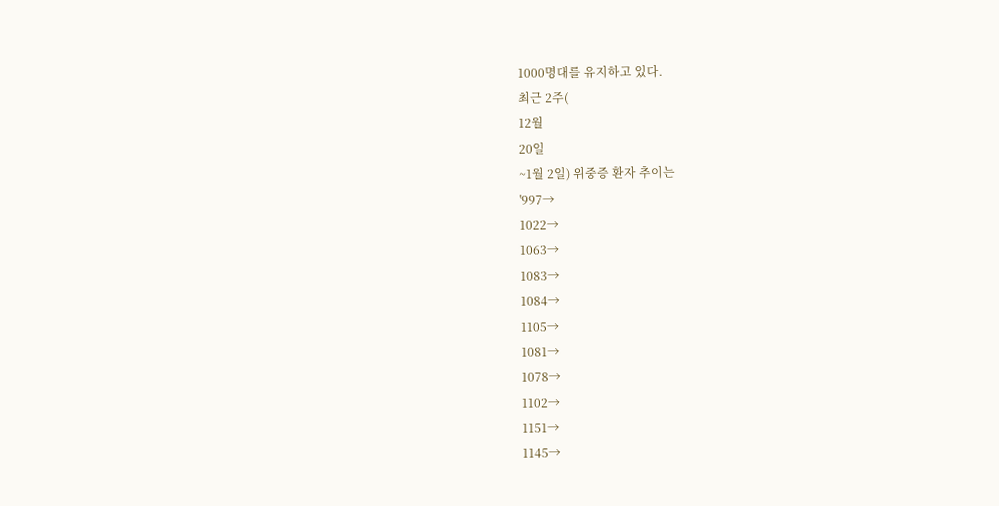1000명대를 유지하고 있다.
최근 2주(
12월
20일
~1월 2일) 위중증 환자 추이는
'997→
1022→
1063→
1083→
1084→
1105→
1081→
1078→
1102→
1151→
1145→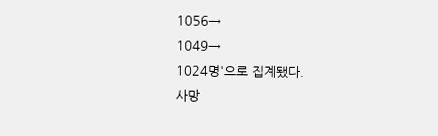1056→
1049→
1024명'으로 집계됐다.
사망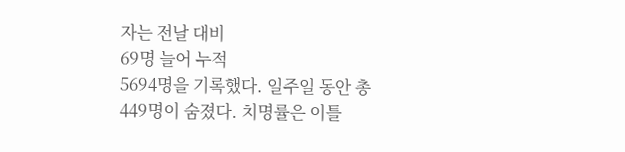자는 전날 대비
69명 늘어 누적
5694명을 기록했다. 일주일 동안 총
449명이 숨졌다. 치명률은 이틀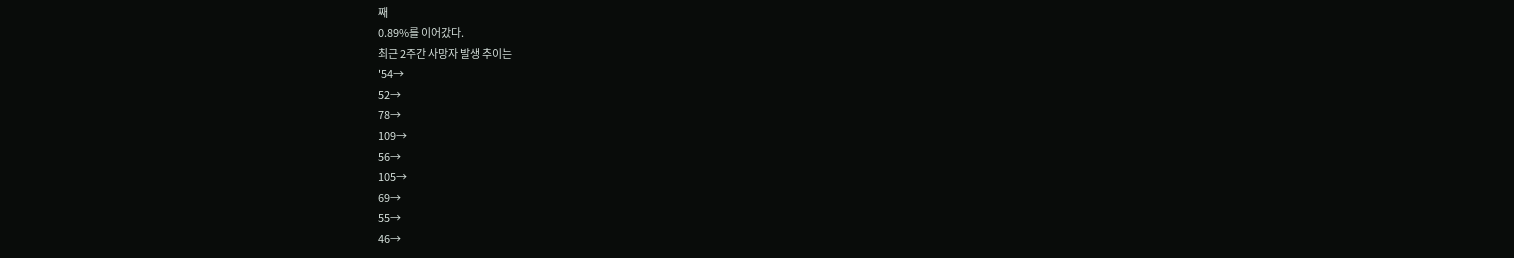째
0.89%를 이어갔다.
최근 2주간 사망자 발생 추이는
'54→
52→
78→
109→
56→
105→
69→
55→
46→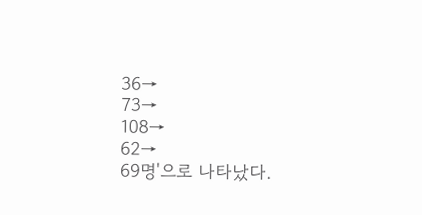36→
73→
108→
62→
69명'으로 나타났다.